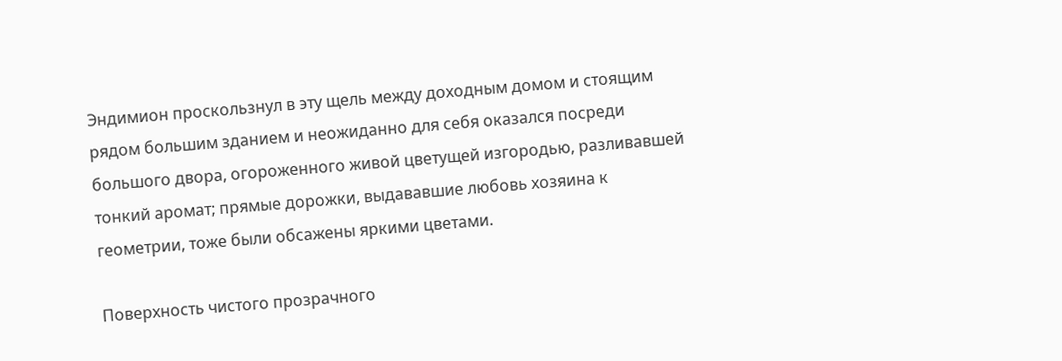Эндимион проскользнул в эту щель между доходным домом и стоящим рядом большим зданием и неожиданно для себя оказался посреди большого двора, огороженного живой цветущей изгородью, разливавшей тонкий аромат; прямые дорожки, выдававшие любовь хозяина к геометрии, тоже были обсажены яркими цветами.

Поверхность чистого прозрачного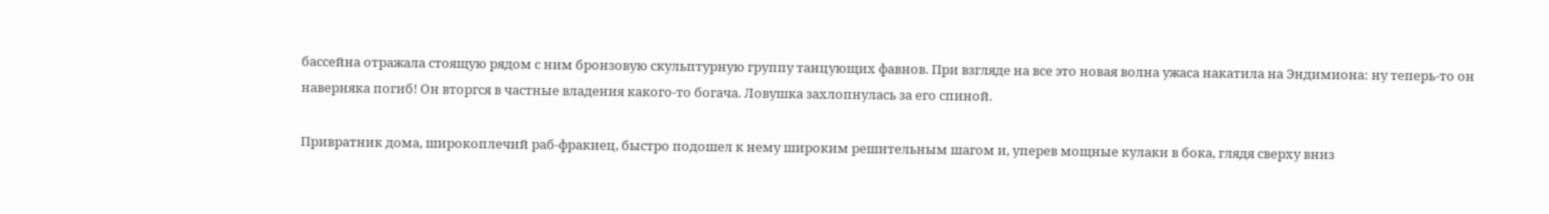бассейна отражала стоящую рядом с ним бронзовую скульптурную группу танцующих фавнов. При взгляде на все это новая волна ужаса накатила на Эндимиона: ну теперь-то он наверняка погиб! Он вторгся в частные владения какого-то богача. Ловушка захлопнулась за его спиной.

Привратник дома, широкоплечий раб-фракиец, быстро подошел к нему широким решительным шагом и, уперев мощные кулаки в бока, глядя сверху вниз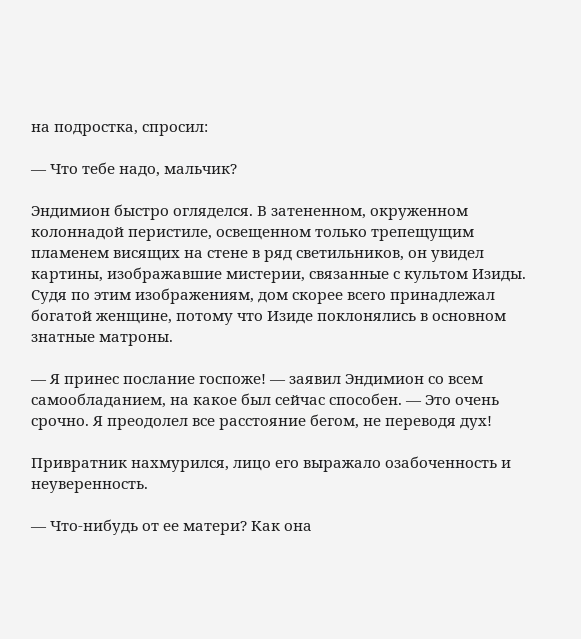на подростка, спросил:

— Что тебе надо, мальчик?

Эндимион быстро огляделся. В затененном, окруженном колоннадой перистиле, освещенном только трепещущим пламенем висящих на стене в ряд светильников, он увидел картины, изображавшие мистерии, связанные с культом Изиды. Судя по этим изображениям, дом скорее всего принадлежал богатой женщине, потому что Изиде поклонялись в основном знатные матроны.

— Я принес послание госпоже! — заявил Эндимион со всем самообладанием, на какое был сейчас способен. — Это очень срочно. Я преодолел все расстояние бегом, не переводя дух!

Привратник нахмурился, лицо его выражало озабоченность и неуверенность.

— Что-нибудь от ее матери? Как она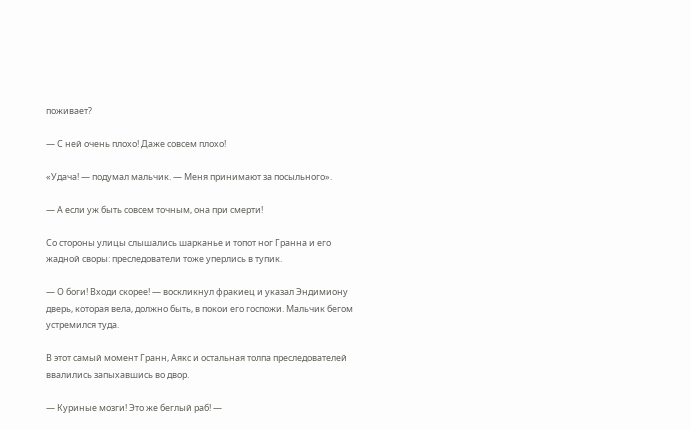поживает?

— С ней очень плохо! Даже совсем плохо!

«Удача! — подумал мальчик. — Меня принимают за посыльного».

— А если уж быть совсем точным, она при смерти!

Со стороны улицы слышались шарканье и топот ног Гранна и его жадной своры: преследователи тоже уперлись в тупик.

— О боги! Входи скорее! — воскликнул фракиец и указал Эндимиону дверь, которая вела, должно быть, в покои его госпожи. Мальчик бегом устремился туда.

В этот самый момент Гранн, Аякс и остальная толпа преследователей ввалились запыхавшись во двор.

— Куриные мозги! Это же беглый раб! —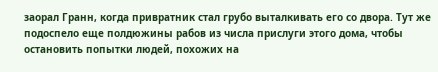заорал Гранн, когда привратник стал грубо выталкивать его со двора. Тут же подоспело еще полдюжины рабов из числа прислуги этого дома, чтобы остановить попытки людей, похожих на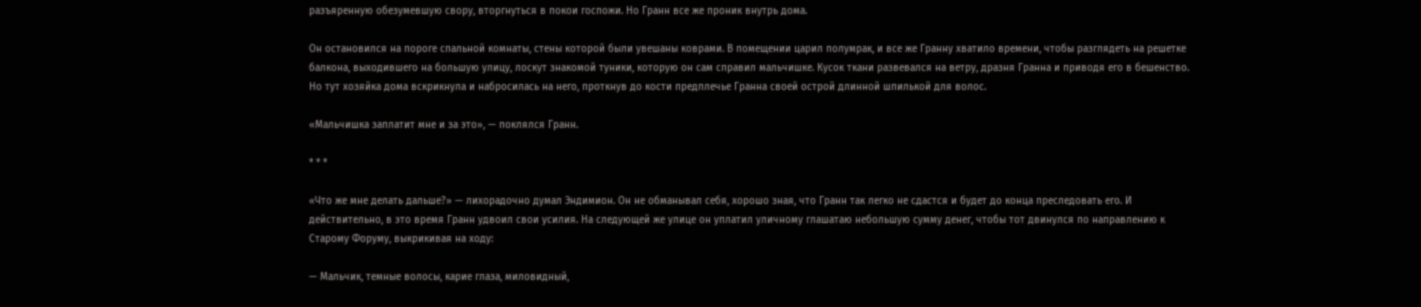разъяренную обезумевшую свору, вторгнуться в покои госпожи. Но Гранн все же проник внутрь дома.

Он остановился на пороге спальной комнаты, стены которой были увешаны коврами. В помещении царил полумрак, и все же Гранну хватило времени, чтобы разглядеть на решетке балкона, выходившего на большую улицу, лоскут знакомой туники, которую он сам справил мальчишке. Кусок ткани развевался на ветру, дразня Гранна и приводя его в бешенство. Но тут хозяйка дома вскрикнула и набросилась на него, проткнув до кости предплечье Гранна своей острой длинной шпилькой для волос.

«Мальчишка заплатит мне и за это», — поклялся Гранн.

* * *

«Что же мне делать дальше?» — лихорадочно думал Эндимион. Он не обманывал себя, хорошо зная, что Гранн так легко не сдастся и будет до конца преследовать его. И действительно, в это время Гранн удвоил свои усилия. На следующей же улице он уплатил уличному глашатаю небольшую сумму денег, чтобы тот двинулся по направлению к Старому Форуму, выкрикивая на ходу:

— Мальчик, темные волосы, карие глаза, миловидный,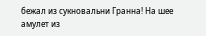бежал из сукновальни Гранна! На шее амулет из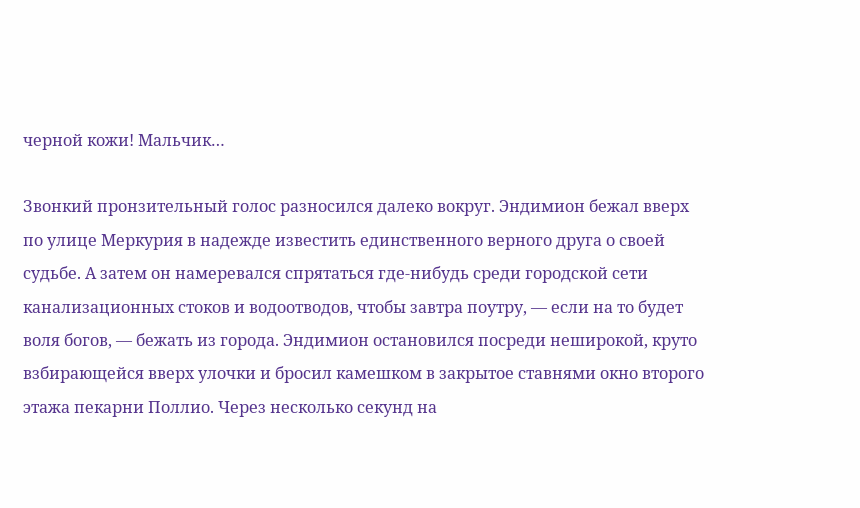черной кожи! Мальчик…

Звонкий пронзительный голос разносился далеко вокруг. Эндимион бежал вверх по улице Меркурия в надежде известить единственного верного друга о своей судьбе. А затем он намеревался спрятаться где-нибудь среди городской сети канализационных стоков и водоотводов, чтобы завтра поутру, — если на то будет воля богов, — бежать из города. Эндимион остановился посреди неширокой, круто взбирающейся вверх улочки и бросил камешком в закрытое ставнями окно второго этажа пекарни Поллио. Через несколько секунд на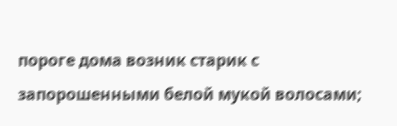пороге дома возник старик с запорошенными белой мукой волосами;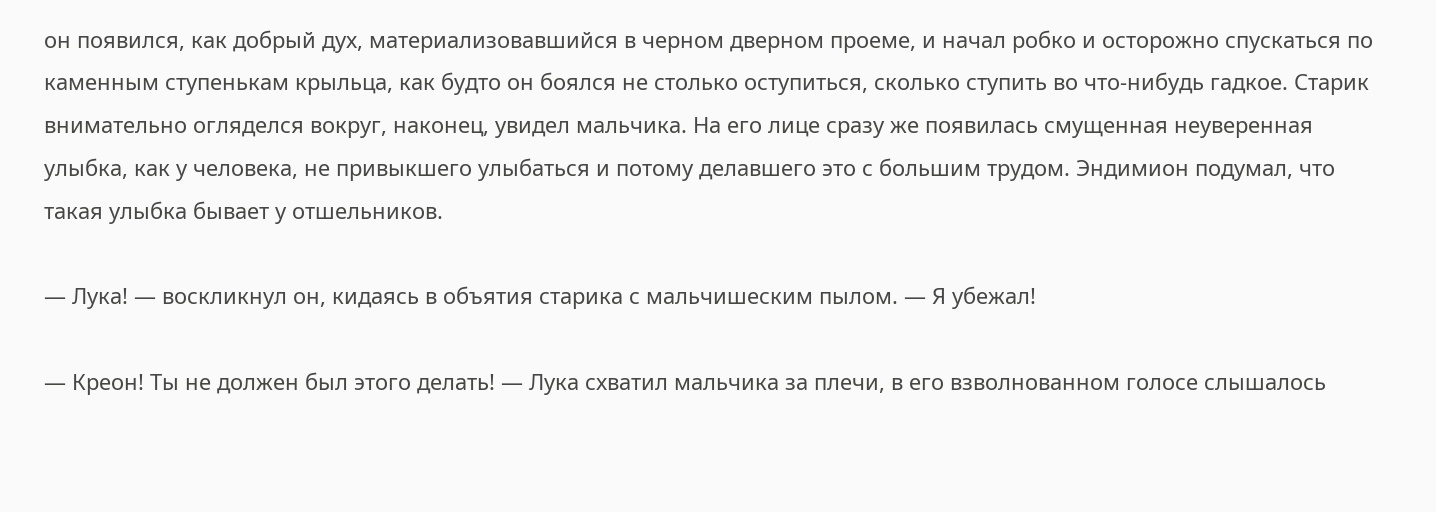он появился, как добрый дух, материализовавшийся в черном дверном проеме, и начал робко и осторожно спускаться по каменным ступенькам крыльца, как будто он боялся не столько оступиться, сколько ступить во что-нибудь гадкое. Старик внимательно огляделся вокруг, наконец, увидел мальчика. На его лице сразу же появилась смущенная неуверенная улыбка, как у человека, не привыкшего улыбаться и потому делавшего это с большим трудом. Эндимион подумал, что такая улыбка бывает у отшельников.

— Лука! — воскликнул он, кидаясь в объятия старика с мальчишеским пылом. — Я убежал!

— Креон! Ты не должен был этого делать! — Лука схватил мальчика за плечи, в его взволнованном голосе слышалось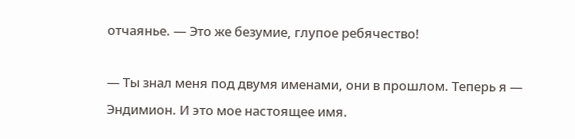отчаянье. — Это же безумие, глупое ребячество!

— Ты знал меня под двумя именами, они в прошлом. Теперь я — Эндимион. И это мое настоящее имя.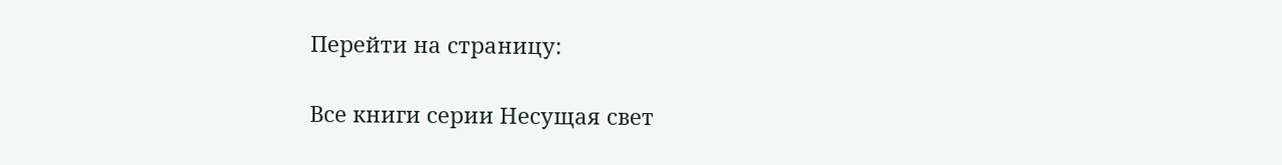Перейти на страницу:

Все книги серии Несущая свет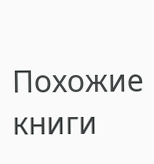Похожие книги